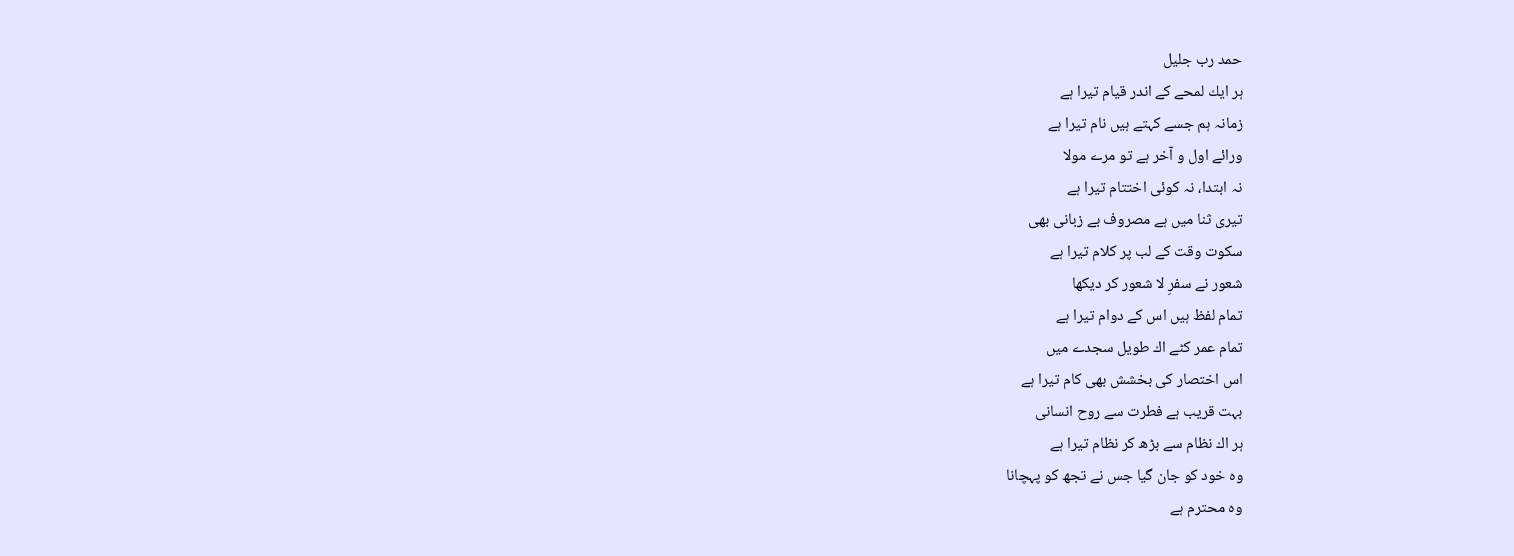حمد رب جليل
ہر ايك لمحے كے اندر قيام تيرا ہے
زمانہ ہم جسے كہتے ہيں نام تيرا ہے
ورائے اول و آخر ہے تو مرے مولا
نہ ابتدا، نہ كوئی اختتام تيرا ہے
تيری ثنا ميں ہے مصروف بے زبانی بھی
سكوت وقت كے لب پر كلام تيرا ہے
شعور نے سفرِ لا شعور كر ديكھا
تمام لفظ ہيں اس كے دوام تيرا ہے
تمام عمر كٹے اك طويل سجدے ميں
اس اختصار كی بخشش بھی كام تيرا ہے
بہت قريب ہے فطرت سے روح انسانی
ہر اك نظام سے بڑھ كر نظام تيرا ہے
وہ خود كو جان گيا جس نے تجھ كو پہچانا
وہ محترم ہے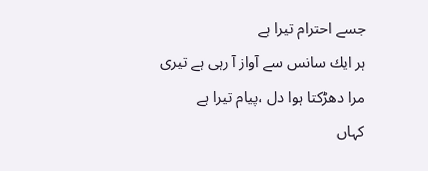جسے احترام تيرا ہے
ہر ايك سانس سے آواز آ رہی ہے تيری
مرا دھڑكتا ہوا دل ،پيام تيرا ہے
كہاں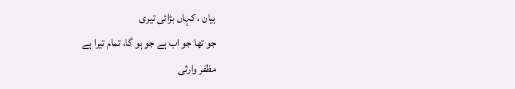بيان ، كہاں بڑائی تيری
جو تھا جو اب ہے جو ہو گا، تمام تيرا ہے
مظفر وارثی